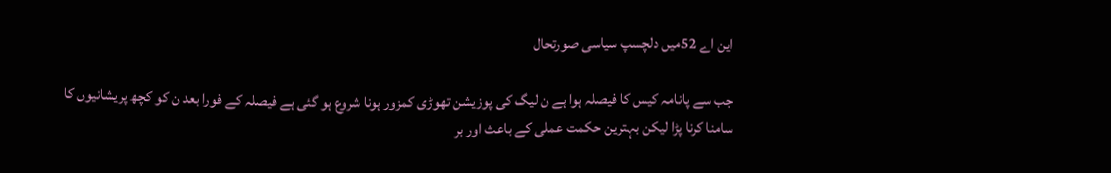این اے 52میں دلچسپ سیاسی صورتحال

جب سے پانامہ کیس کا فیصلہ ہوا ہے ن لیگ کی پوزیشن تھوڑی کمزور ہونا شروع ہو گئی ہے فیصلہ کے فورا بعد ن کو کچھ پریشانیوں کا سامنا کرنا پڑا لیکن بہترین حکمت عملی کے باعث اور بر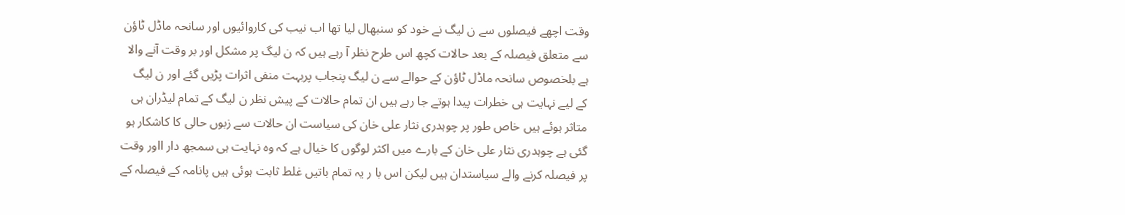وقت اچھے فیصلوں سے ن لیگ نے خود کو سنبھال لیا تھا اب نیب کی کاروائیوں اور سانحہ ماڈل ٹاؤن سے متعلق فیصلہ کے بعد حالات کچھ اس طرح نظر آ رہے ہیں کہ ن لیگ پر مشکل اور بر وقت آنے والا ہے بلخصوص سانحہ ماڈل ٹاؤن کے حوالے سے ن لیگ پنجاب پربہت منفی اثرات پڑیں گئے اور ن لیگ کے لیے نہایت ہی خطرات پیدا ہوتے جا رہے ہیں ان تمام حالات کے پیش نظر ن لیگ کے تمام لیڈران ہی متاثر ہوئے ہیں خاص طور پر چوہدری نثار علی خان کی سیاست ان حالات سے زبوں حالی کا کاشکار ہو گئی ہے چوہدری نثار علی خان کے بارے میں اکثر لوگوں کا خیال ہے کہ وہ نہایت ہی سمجھ دار ااور وقت پر فیصلہ کرنے والے سیاستدان ہیں لیکن اس با ر یہ تمام باتیں غلط ثابت ہوئی ہیں پانامہ کے فیصلہ کے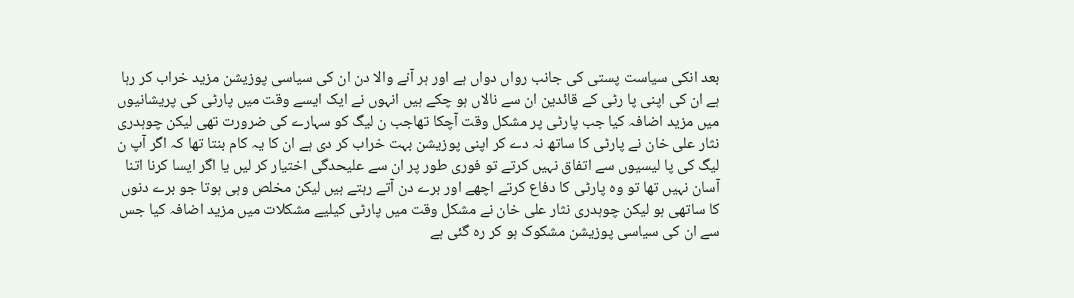بعد انکی سیاست پستی کی جانب رواں دواں ہے اور ہر آنے والا دن ان کی سیاسی پوزیشن مزید خراب کر رہا ہے ان کی اپنی پا رٹی کے قائدین ان سے نالاں ہو چکے ہیں انہوں نے ایک ایسے وقت میں پارٹی کی پریشانیوں میں مزید اضافہ کیا جب پارٹی پر مشکل وقت آچکا تھاجب ن لیگ کو سہارے کی ضرورت تھی لیکن چوہدری نثار علی خان نے پارٹی کا ساتھ نہ دے کر اپنی پوزیشن بہت خراب کر دی ہے ان کا یہ کام بنتا تھا کہ اگر آپ ن لیگ کی پا لیسیوں سے اتفاق نہیں کرتے تو فوری طور پر ان سے علیحدگی اختیار کر لیں یا اگر ایسا کرنا اتنا آسان نہیں تھا تو وہ پارٹی کا دفاع کرتے اچھے اور برے دن آتے رہتے ہیں لیکن مخلص وہی ہوتا جو برے دنوں کا ساتھی ہو لیکن چوہدری نثار علی خان نے مشکل وقت میں پارٹی کیلیے مشکلات میں مزید اضافہ کیا جس سے ان کی سیاسی پوزیشن مشکوک ہو کر رہ گئی ہے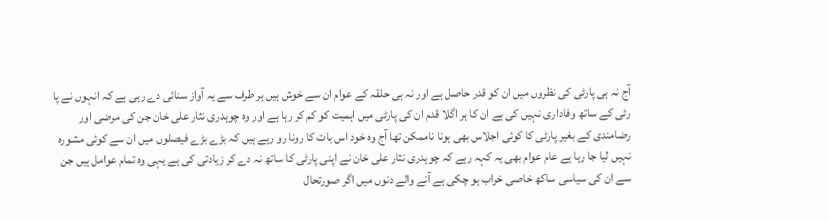آج نہ ہی پارٹی کی نظروں میں ان کو قدر حاصل ہے اور نہ ہی حلقہ کے عوام ان سے خوش ہیں ہر طرف سے یہ آواز سنائی دے رہی ہے کہ انہوں نے پا رٹی کے ساتھ وفاداری نہیں کی ہے ان کا ہر اگلا قدم ان کی پارٹی میں اہمیت کو کم کر رہا ہے اور وہ چوہدری نثار علی خان جن کی مرضی اور رضامندی کے بغیر پارٹی کا کوئی اجلاس بھی ہونا ناممکن تھا آج وہ خود اس بات کا رونا رو رہے ہیں کہ بڑے بڑے فیصلوں میں ان سے کوئی مشورہ نہیں لیا جا رہا ہے عام عوام بھی یہ کہہ رہے کہ چوہدری نثار علی خان نے اپنی پارٹی کا ساتھ نہ دے کر زیادتی کی ہے یہی وہ تمام عوامل ہیں جن سے ان کی سیاسی ساکھ خاصی خراب ہو چکی ہے آنے والے دنوں میں اگر صورتحال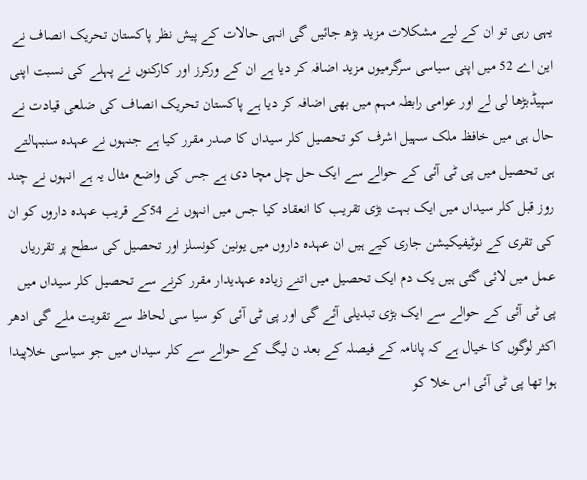یہی رہی تو ان کے لیے مشکلات مزید بڑھ جائیں گی انہی حالات کے پیش نظر پاکستان تحریک انصاف نے این اے 52 میں اپنی سیاسی سرگرمیوں مزید اضافہ کر دیا ہے ان کے ورکرز اور کارکنوں نے پہلے کی نسبت اپنی سپیڈبڑھا لی لے اور عوامی رابطہ مہم میں بھی اضافہ کر دیا ہے پاکستان تحریک انصاف کی ضلعی قیادت نے حال ہی میں خافظ ملک سہیل اشرف کو تحصیل کلر سیداں کا صدر مقرر کیا ہے جنہوں نے عہدہ سنبہالتے ہی تحصیل میں پی ٹی آئی کے حوالے سے ایک حل چل مچا دی ہے جس کی واضع مثال یہ ہے انہوں نے چند روز قبل کلر سیداں میں ایک بہت بڑی تقریب کا انعقاد کیا جس میں انہوں نے 54کے قریب عہدہ داروں کو ان کی تقری کے نوٹیفیکیشن جاری کیے ہیں ان عہدہ داروں میں یونین کونسلز اور تحصیل کی سطح پر تقرریاں عمل میں لائی گئی ہیں یک دم ایک تحصیل میں اتنے زیادہ عہدیدار مقرر کرنے سے تحصیل کلر سیداں میں پی ٹی آئی کے حوالے سے ایک بڑی تبدیلی آئے گی اور پی ٹی آئی کو سیا سی لحاظ سے تقویت ملے گی ادھر اکثر لوگوں کا خیال ہے کہ پانامہ کے فیصلہ کے بعد ن لیگ کے حوالے سے کلر سیداں میں جو سیاسی خلاپیدا ہوا تھا پی ٹی آئی اس خلا کو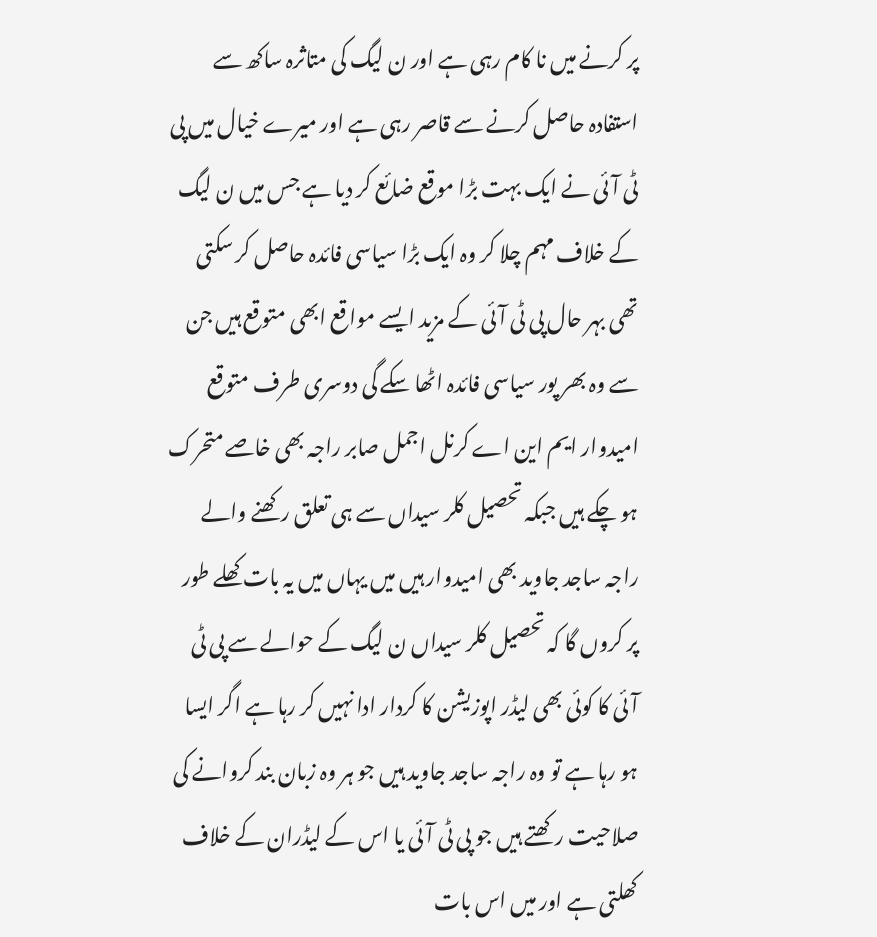پر کرنے میں نا کام رہی ہے اور ن لیگ کی متاثرہ ساکھ سے استفادہ حاصل کرنے سے قاصر رہی ہے اور میرے خیال میں پی ٹی آئی نے ایک بہت بڑا موقع ضائع کر دیا ہے جس میں ن لیگ کے خلاف مہم چلا کر وہ ایک بڑا سیاسی فائدہ حاصل کر سکتی تھی بہر حال پی ٹی آئی کے مزید ایسے مواقع ابھی متوقع ہیں جن سے وہ بھر پور سیاسی فائدہ اٹھا سکے گی دوسری طرف متوقع امیدوار ایم این اے کرنل اجمل صابر راجہ بھی خاصے متحرک ہو چکے ہیں جبکہ تحصیل کلر سیداں سے ہی تعلق رکھنے والے راجہ ساجد جاوید بھی امیدوار ہیں میں یہاں میں یہ بات کھلے طور پر کروں گا کہ تحصیل کلر سیداں ن لیگ کے حوالے سے پی ٹی آئی کا کوئی بھی لیڈر اپوزیشن کا کردار ادا نہیں کر رہا ہے اگر ایسا ہو رہا ہے تو وہ راجہ ساجد جاوید ہیں جو ہر وہ زبان بند کروانے کی صلاحیت رکھتے ہیں جو پی ٹی آئی یا اس کے لیڈران کے خلاف کھلتی ہے اور میں اس بات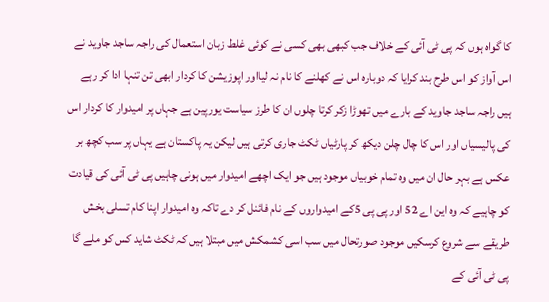کا گواہ ہوں کہ پی ٹی آئی کے خلاف جب کبھی بھی کسی نے کوئی غلط زبان استعمال کی راجہ ساجد جاوید نے اس آواز کو اس طرح بند کرایا کہ دوبارہ اس نے کھلنے کا نام نہ لیااور اپوزیشن کا کردار ابھی تن تنہا ادا کر رہے ہیں راجہ ساجد جاوید کے بارے میں تھوڑا زکر کرتا چلوں ان کا طرز سیاست یورپین ہے جہاں پر امیدوار کا کردار اس کی پالیسیاں اور اس کا چال چلن دیکھ کر پارٹیاں ٹکٹ جاری کرتی ہیں لیکن یہ پاکستان ہے یہاں پر سب کچھ بر عکس ہے بہر حال ان میں وہ تمام خوبیاں موجود ہیں جو ایک اچھے امیدوار میں ہونی چاہیں پی ٹی آئی کی قیادت کو چاہیے کہ وہ این اے 52 اور پی پی 5کے امیدواروں کے نام فائنل کر دے تاکہ وہ امیدوار اپنا کام تسلی بخش طریقے سے شروع کرسکیں موجود صورتحال میں سب اسی کشمکش میں مبتلا ہیں کہ ٹکٹ شاید کس کو ملے گا پی ٹی آئی کے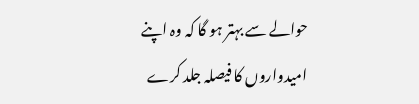حوالے سے بہتر ہو گا کہ وہ اپنے امیدواروں کا فیصلہ جلد کرے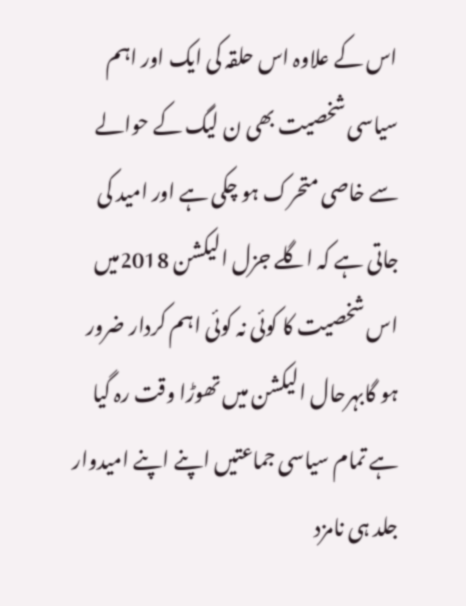اس کے علاوہ اس حلقہ کی ایک اور اہم سیاسی شخصیت بھی ن لیگ کے حوالے سے خاصی متحرک ہو چکی ہے اور امید کی جاتی ہے کہ اگلے جزل الیکشن 2018میں اس شخصیت کا کوئی نہ کوئی اہم کردار ضرور ہو گابہرحال الیکشن میں تھوڑا وقت رہ گیا ہے تمام سیاسی جماعتیں اپنے اپنے امیدوار جلد ہی نامزد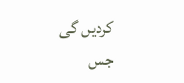کردیں گی جس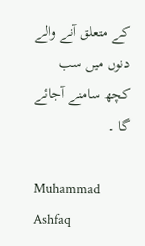کے متعلق آنے والے دنوں میں سب کچھ سامنے آجائے گا ۔

Muhammad Ashfaq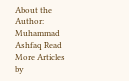About the Author: Muhammad Ashfaq Read More Articles by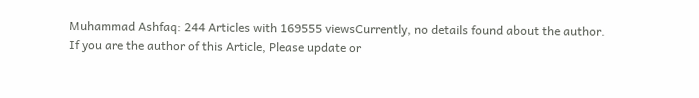Muhammad Ashfaq: 244 Articles with 169555 viewsCurrently, no details found about the author. If you are the author of this Article, Please update or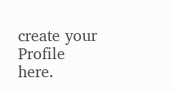create your Profile here.